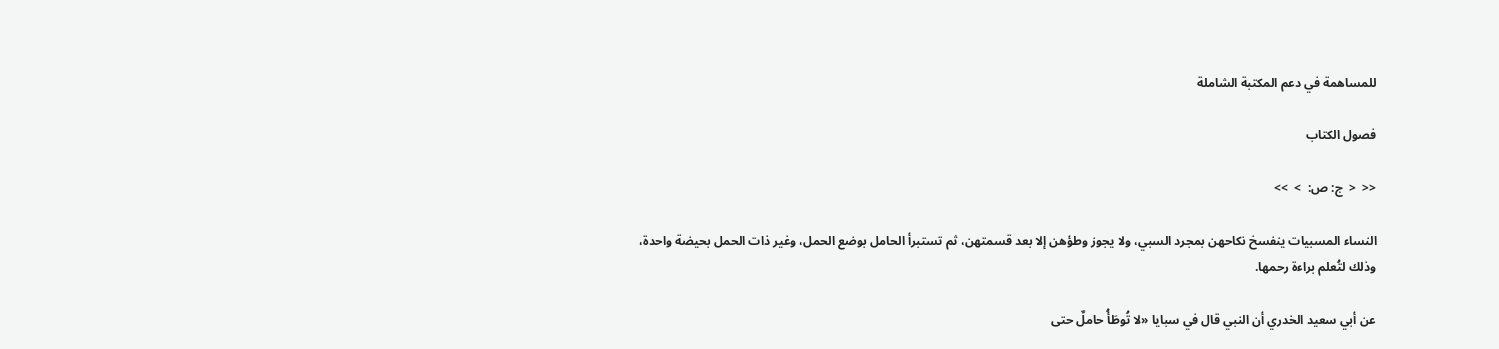للمساهمة في دعم المكتبة الشاملة

فصول الكتاب

<<  <  ج: ص:  >  >>

النساء المسبيات ينفسخ نكاحهن بمجرد السبي، ولا يجوز وطؤهن إلا بعد قسمتهن، ثم تستبرأ الحامل بوضع الحمل، وغير ذات الحمل بحيضة واحدة، وذلك لتُعلم براءة رحمها.

عن أبي سعيد الخدري أن النبي قال في سبايا «لا تُوطَأُ حاملٌ حتى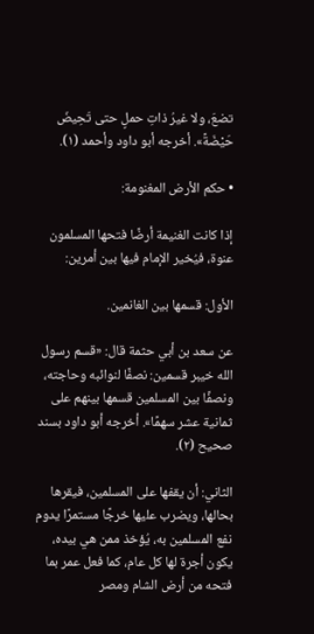تضعَ، ولا غيرُ ذاتِ حملٍ حتى تَحِيضَ حَيْضَةً». أخرجه أبو داود وأحمد (١).

• حكم الأرض المغنومة:

إذا كانت الغنيمة أرضًا فتحها المسلمون عنوة، فيُخير الإمام فيها بين أمرين:

الأول: قسمها بين الغانمين.

عن سعد بن أبي حثمة قال: «قسم رسول الله خيبر قسمين: نصفًا لنوائبه وحاجته، ونصفًا بين المسلمين قسمها بينهم على ثمانية عشر سهمًا». أخرجه أبو داود بسند صحيح (٢).

الثاني: أن يقفها على المسلمين، فيقرها بحالها، ويضرب عليها خرجًا مستمرًا يدوم نفع المسلمين به، يُؤخذ ممن هي بيده، يكون أجرة لها كل عام، كما فعل عمر بما فتحه من أرض الشام ومصر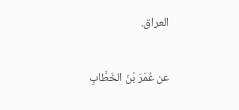العراق.

عن عُمَرَ بْنَ الخَطَّابِ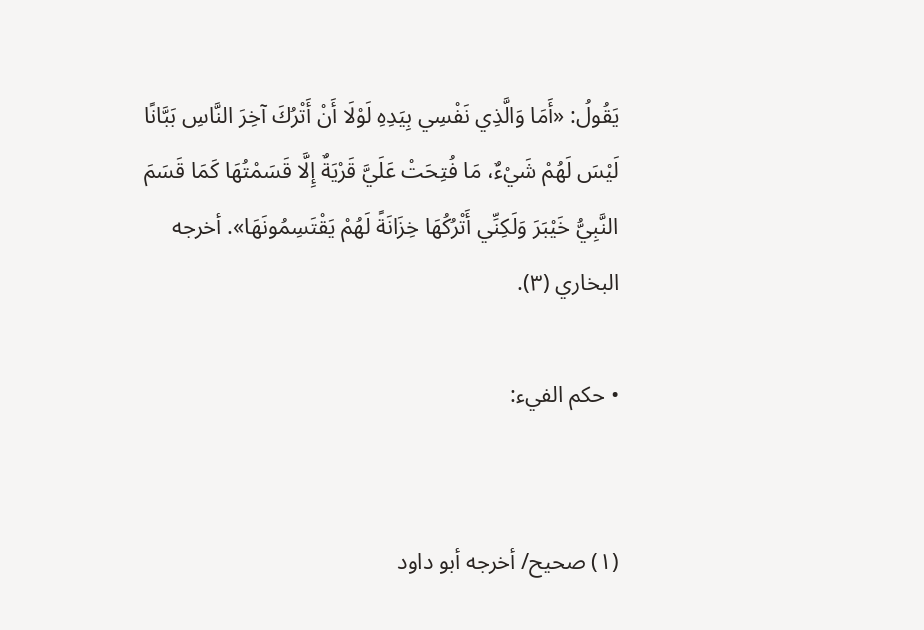يَقُولُ: «أَمَا وَالَّذِي نَفْسِي بِيَدِهِ لَوْلَا أَنْ أَتْرُكَ آخِرَ النَّاسِ بَبَّانًا لَيْسَ لَهُمْ شَيْءٌ، مَا فُتِحَتْ عَلَيَّ قَرْيَةٌ إِلَّا قَسَمْتُهَا كَمَا قَسَمَ النَّبِيُّ خَيْبَرَ وَلَكِنِّي أَتْرُكُهَا خِزَانَةً لَهُمْ يَقْتَسِمُونَهَا». أخرجه البخاري (٣).

• حكم الفيء:


(١) صحيح/ أخرجه أبو داود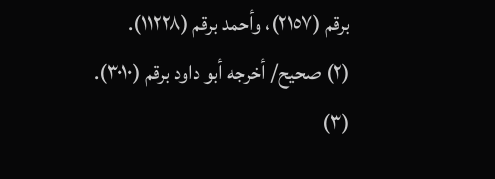برقم (٢١٥٧)، وأحمد برقم (١١٢٢٨).
(٢) صحيح/ أخرجه أبو داود برقم (٣٠١٠).
(٣)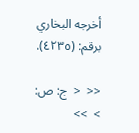أخرجه البخاري برقم: (٤٢٣٥).

<<  <  ج: ص:  >  >>